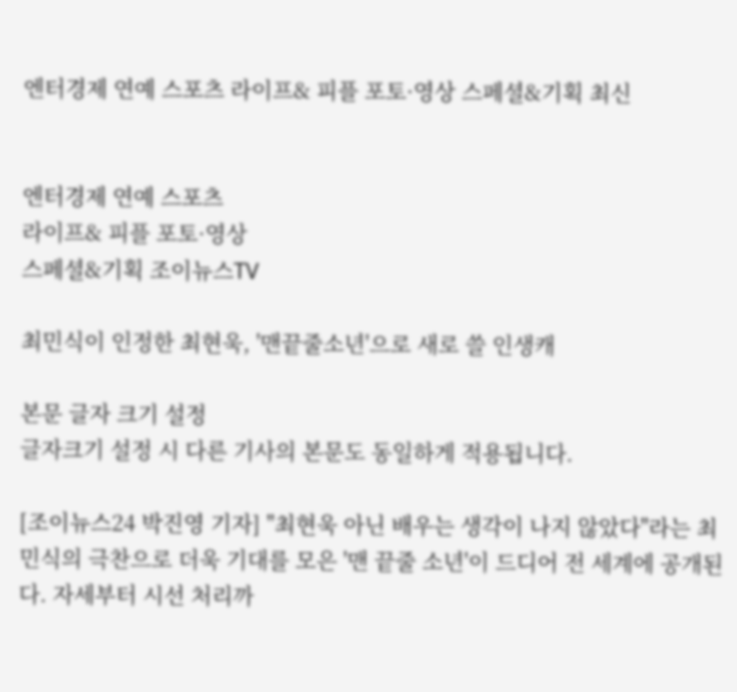엔터경제 연예 스포츠 라이프& 피플 포토·영상 스페셜&기획 최신


엔터경제 연예 스포츠
라이프& 피플 포토·영상
스페셜&기획 조이뉴스TV

최민식이 인정한 최현욱, '맨끝줄소년'으로 새로 쓸 인생캐

본문 글자 크기 설정
글자크기 설정 시 다른 기사의 본문도 동일하게 적용됩니다.

[조이뉴스24 박진영 기자] "최현욱 아닌 배우는 생각이 나지 않았다"라는 최민식의 극찬으로 더욱 기대를 모은 '맨 끝줄 소년'이 드디어 전 세계에 공개된다. 자세부터 시선 처리까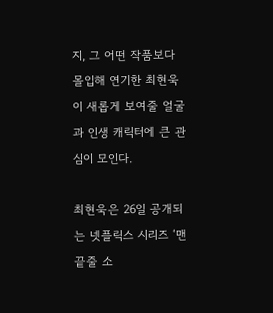지, 그 어떤 작품보다 몰입해 연기한 최현욱이 새롭게 보여줄 얼굴과 인생 캐릭터에 큰 관심이 모인다.

최현욱은 26일 공개되는 넷플릭스 시리즈 ‘맨 끝줄 소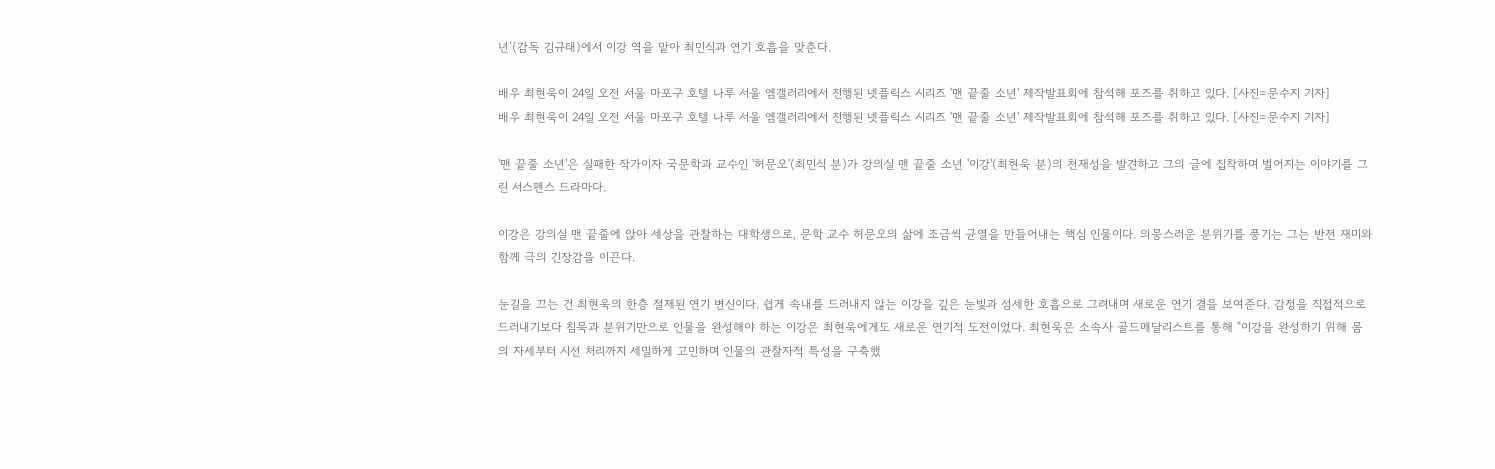년’(감독 김규태)에서 이강 역을 맡아 최민식과 연기 호흡을 맞춘다.

배우 최현욱이 24일 오전 서울 마포구 호텔 나루 서울 엠갤러리에서 진행된 넷플릭스 시리즈 '맨 끝줄 소년' 제작발표회에 참석해 포즈를 취하고 있다. [사진=문수지 기자]
배우 최현욱이 24일 오전 서울 마포구 호텔 나루 서울 엠갤러리에서 진행된 넷플릭스 시리즈 '맨 끝줄 소년' 제작발표회에 참석해 포즈를 취하고 있다. [사진=문수지 기자]

'맨 끝줄 소년'은 실패한 작가이자 국문학과 교수인 '허문오'(최민식 분)가 강의실 맨 끝줄 소년 '이강'(최현욱 분)의 천재성을 발견하고 그의 글에 집착하며 벌어지는 이야기를 그린 서스펜스 드라마다.

이강은 강의실 맨 끝줄에 앉아 세상을 관찰하는 대학생으로, 문학 교수 허문오의 삶에 조금씩 균열을 만들어내는 핵심 인물이다. 의뭉스러운 분위기를 풍기는 그는 반전 재미와 함께 극의 긴장감을 이끈다.

눈길을 끄는 건 최현욱의 한층 절제된 연기 변신이다. 쉽게 속내를 드러내지 않는 이강을 깊은 눈빛과 섬세한 호흡으로 그려내며 새로운 연기 결을 보여준다. 감정을 직접적으로 드러내기보다 침묵과 분위기만으로 인물을 완성해야 하는 이강은 최현욱에게도 새로운 연기적 도전이었다. 최현욱은 소속사 골드메달리스트를 통해 "이강을 완성하기 위해 몸의 자세부터 시선 처리까지 세밀하게 고민하며 인물의 관찰자적 특성을 구축했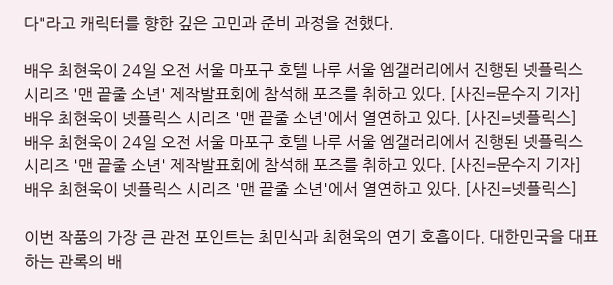다"라고 캐릭터를 향한 깊은 고민과 준비 과정을 전했다.

배우 최현욱이 24일 오전 서울 마포구 호텔 나루 서울 엠갤러리에서 진행된 넷플릭스 시리즈 '맨 끝줄 소년' 제작발표회에 참석해 포즈를 취하고 있다. [사진=문수지 기자]
배우 최현욱이 넷플릭스 시리즈 '맨 끝줄 소년'에서 열연하고 있다. [사진=넷플릭스]
배우 최현욱이 24일 오전 서울 마포구 호텔 나루 서울 엠갤러리에서 진행된 넷플릭스 시리즈 '맨 끝줄 소년' 제작발표회에 참석해 포즈를 취하고 있다. [사진=문수지 기자]
배우 최현욱이 넷플릭스 시리즈 '맨 끝줄 소년'에서 열연하고 있다. [사진=넷플릭스]

이번 작품의 가장 큰 관전 포인트는 최민식과 최현욱의 연기 호흡이다. 대한민국을 대표하는 관록의 배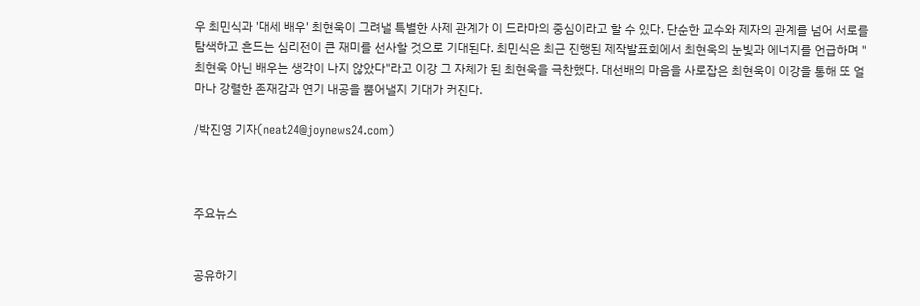우 최민식과 '대세 배우' 최현욱이 그려낼 특별한 사제 관계가 이 드라마의 중심이라고 할 수 있다. 단순한 교수와 제자의 관계를 넘어 서로를 탐색하고 흔드는 심리전이 큰 재미를 선사할 것으로 기대된다. 최민식은 최근 진행된 제작발표회에서 최현욱의 눈빛과 에너지를 언급하며 "최현욱 아닌 배우는 생각이 나지 않았다"라고 이강 그 자체가 된 최현욱을 극찬했다. 대선배의 마음을 사로잡은 최현욱이 이강을 통해 또 얼마나 강렬한 존재감과 연기 내공을 뿜어낼지 기대가 커진다.

/박진영 기자(neat24@joynews24.com)



주요뉴스


공유하기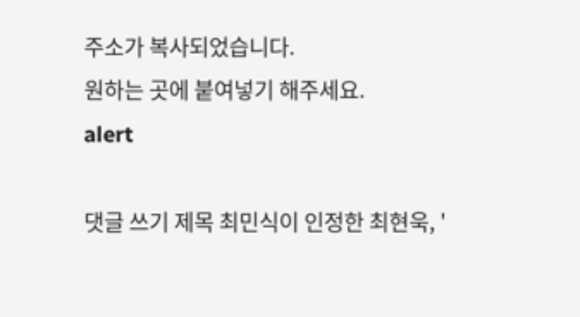주소가 복사되었습니다.
원하는 곳에 붙여넣기 해주세요.
alert

댓글 쓰기 제목 최민식이 인정한 최현욱, '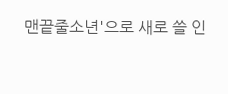맨끝줄소년'으로 새로 쓸 인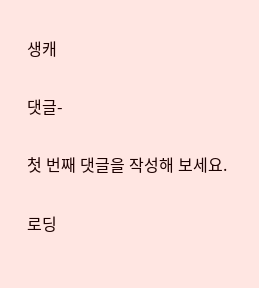생캐

댓글-

첫 번째 댓글을 작성해 보세요.

로딩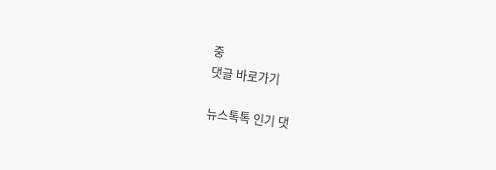중
댓글 바로가기

뉴스톡톡 인기 댓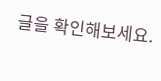글을 확인해보세요.